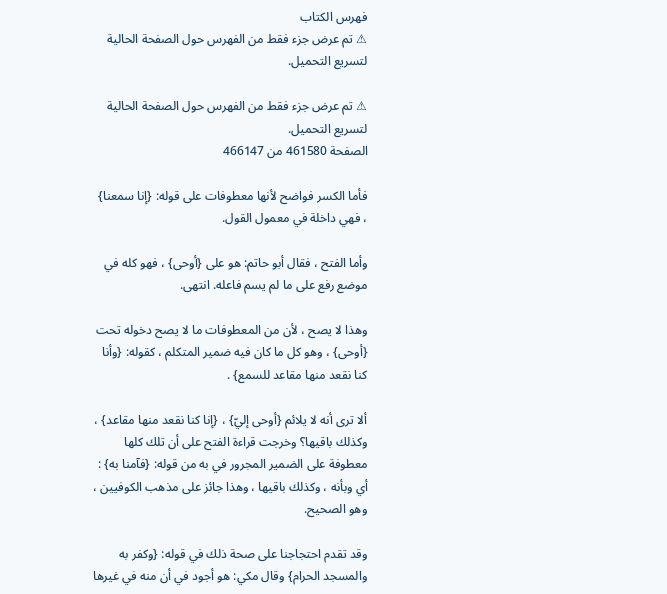فهرس الكتاب
⚠ تم عرض جزء فقط من الفهرس حول الصفحة الحالية لتسريع التحميل.

⚠ تم عرض جزء فقط من الفهرس حول الصفحة الحالية لتسريع التحميل.
الصفحة 461580 من 466147

فأما الكسر فواضح لأنها معطوفات على قوله: {إنا سمعنا} ، فهي داخلة في معمول القول.

وأما الفتح ، فقال أبو حاتم: هو على {أوحى} ، فهو كله في موضع رفع على ما لم يسم فاعله. انتهى.

وهذا لا يصح ، لأن من المعطوفات ما لا يصح دخوله تحت {أوحى} ، وهو كل ما كان فيه ضمير المتكلم ، كقوله: {وأنا كنا نقعد منها مقاعد للسمع} .

ألا ترى أنه لا يلائم {أوحى إليّ} ، {إنا كنا نقعد منها مقاعد} ، وكذلك باقيها؟ وخرجت قراءة الفتح على أن تلك كلها معطوفة على الضمير المجرور في به من قوله: {فآمنا به} : أي وبأنه ، وكذلك باقيها ، وهذا جائز على مذهب الكوفيين ، وهو الصحيح.

وقد تقدم احتجاجنا على صحة ذلك في قوله: {وكفر به والمسجد الحرام} وقال مكي: هو أجود في أن منه في غيرها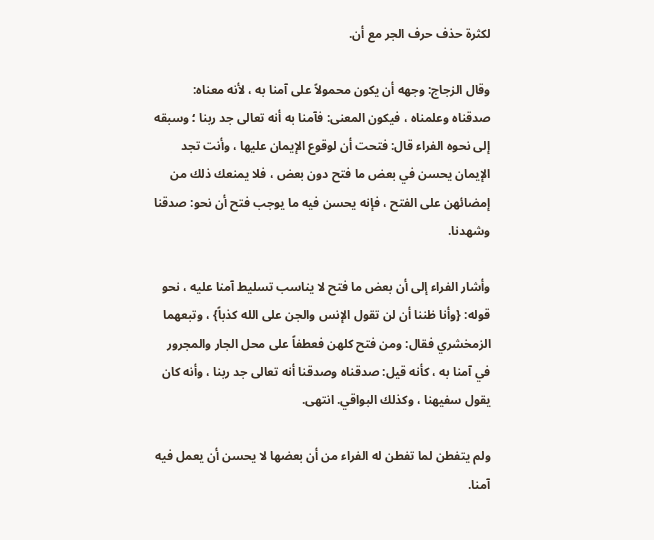لكثرة حذف حرف الجر مع أن.

وقال الزجاج: وجهه أن يكون محمولاً على آمنا به ، لأنه معناه: صدقناه وعلمناه ، فيكون المعنى: فآمنا به أنه تعالى جد ربنا ؛ وسبقه إلى نحوه الفراء قال: فتحت أن لوقوع الإيمان عليها ، وأنت تجد الإيمان يحسن في بعض ما فتح دون بعض ، فلا يمنعك ذلك من إمضائهن على الفتح ، فإنه يحسن فيه ما يوجب فتح أن نحو: صدقنا وشهدنا.

وأشار الفراء إلى أن بعض ما فتح لا يناسب تسليط آمنا عليه ، نحو قوله: {وأنا ظننا أن لن تقول الإنس والجن على الله كذباً} ، وتبعهما الزمخشري فقال: ومن فتح كلهن فعطفاً على محل الجار والمجرور في آمنا به ، كأنه قيل: صدقناه وصدقنا أنه تعالى جد ربنا ، وأنه كان يقول سفيهنا ، وكذلك البواقي. انتهى.

ولم يتفطن لما تفطن له الفراء من أن بعضها لا يحسن أن يعمل فيه آمنا.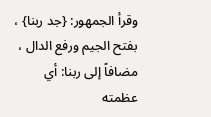وقرأ الجمهور: {جد ربنا} ، بفتح الجيم ورفع الدال ، مضافاً إلى ربنا: أي عظمته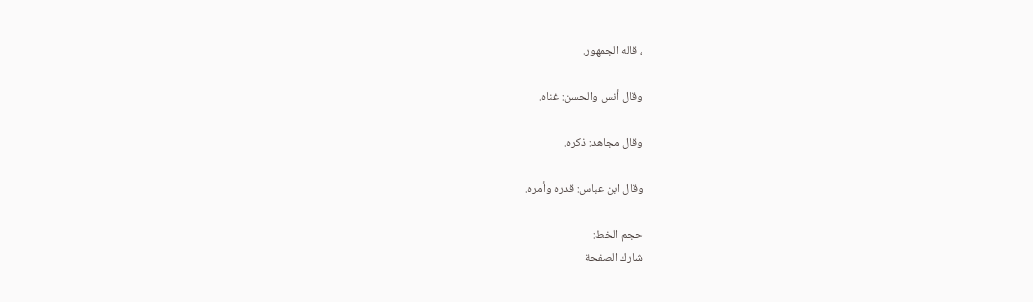، قاله الجمهور.

وقال أنس والحسن: غناه.

وقال مجاهد: ذكره.

وقال ابن عباس: قدره وأمره.

حجم الخط:
شارك الصفحة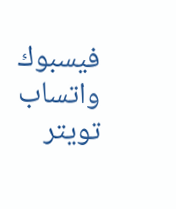فيسبوك واتساب تويتر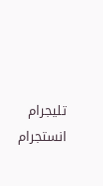تليجرام انستجرام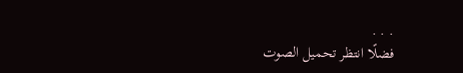. . .
فضلًا انتظر تحميل الصوت